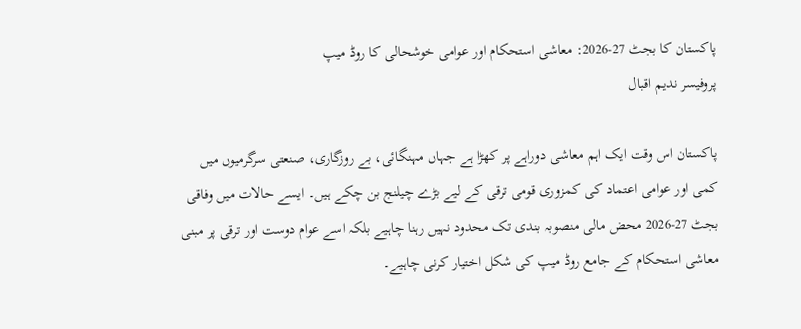پاکستان کا بجٹ 27-2026: معاشی استحکام اور عوامی خوشحالی کا روڈ میپ
پروفیسر ندیم اقبال

پاکستان اس وقت ایک اہم معاشی دوراہے پر کھڑا ہے جہاں مہنگائی، بے روزگاری، صنعتی سرگرمیوں میں کمی اور عوامی اعتماد کی کمزوری قومی ترقی کے لیے بڑے چیلنج بن چکے ہیں۔ ایسے حالات میں وفاقی بجٹ 27-2026 محض مالی منصوبہ بندی تک محدود نہیں رہنا چاہیے بلکہ اسے عوام دوست اور ترقی پر مبنی معاشی استحکام کے جامع روڈ میپ کی شکل اختیار کرنی چاہیے۔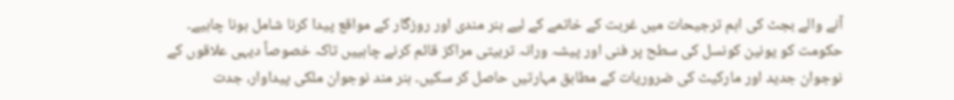آنے والے بجٹ کی اہم ترجیحات میں غربت کے خاتمے کے لیے ہنر مندی اور روزگار کے مواقع پیدا کرنا شامل ہونا چاہیے۔ حکومت کو یونین کونسل کی سطح پر فنی اور پیشہ ورانہ تربیتی مراکز قائم کرنے چاہییں تاکہ خصوصاً دیہی علاقوں کے نوجوان جدید اور مارکیٹ کی ضروریات کے مطابق مہارتیں حاصل کر سکیں۔ ہنر مند نوجوان ملکی پیداوار، جدت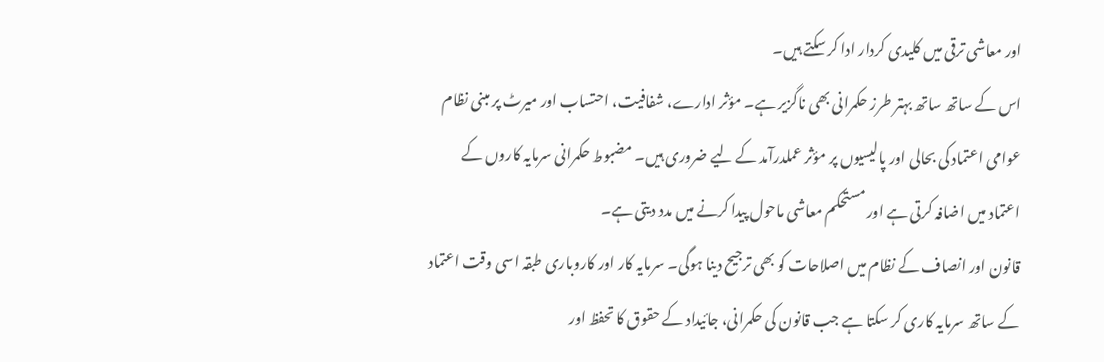اور معاشی ترقی میں کلیدی کردار ادا کر سکتے ہیں۔
اس کے ساتھ ساتھ بہتر طرز حکمرانی بھی ناگزیر ہے۔ مؤثر ادارے، شفافیت، احتساب اور میرٹ پر مبنی نظام عوامی اعتماد کی بحالی اور پالیسیوں پر مؤثر عملدرآمد کے لیے ضروری ہیں۔ مضبوط حکمرانی سرمایہ کاروں کے اعتماد میں اضافہ کرتی ہے اور مستحکم معاشی ماحول پیدا کرنے میں مدد دیتی ہے۔
قانون اور انصاف کے نظام میں اصلاحات کو بھی ترجیح دینا ہوگی۔ سرمایہ کار اور کاروباری طبقہ اسی وقت اعتماد کے ساتھ سرمایہ کاری کر سکتا ہے جب قانون کی حکمرانی، جائیداد کے حقوق کا تحفظ اور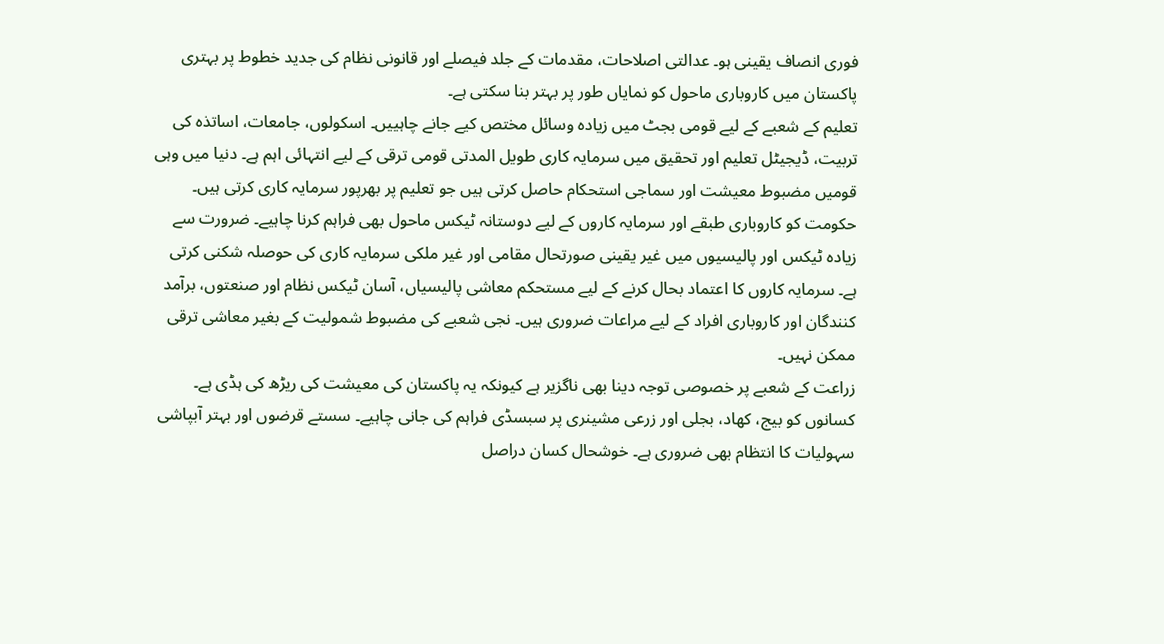فوری انصاف یقینی ہو۔ عدالتی اصلاحات، مقدمات کے جلد فیصلے اور قانونی نظام کی جدید خطوط پر بہتری پاکستان میں کاروباری ماحول کو نمایاں طور پر بہتر بنا سکتی ہے۔
تعلیم کے شعبے کے لیے قومی بجٹ میں زیادہ وسائل مختص کیے جانے چاہییں۔ اسکولوں، جامعات، اساتذہ کی تربیت، ڈیجیٹل تعلیم اور تحقیق میں سرمایہ کاری طویل المدتی قومی ترقی کے لیے انتہائی اہم ہے۔ دنیا میں وہی قومیں مضبوط معیشت اور سماجی استحکام حاصل کرتی ہیں جو تعلیم پر بھرپور سرمایہ کاری کرتی ہیں۔
حکومت کو کاروباری طبقے اور سرمایہ کاروں کے لیے دوستانہ ٹیکس ماحول بھی فراہم کرنا چاہیے۔ ضرورت سے زیادہ ٹیکس اور پالیسیوں میں غیر یقینی صورتحال مقامی اور غیر ملکی سرمایہ کاری کی حوصلہ شکنی کرتی ہے۔ سرمایہ کاروں کا اعتماد بحال کرنے کے لیے مستحکم معاشی پالیسیاں، آسان ٹیکس نظام اور صنعتوں، برآمد کنندگان اور کاروباری افراد کے لیے مراعات ضروری ہیں۔ نجی شعبے کی مضبوط شمولیت کے بغیر معاشی ترقی ممکن نہیں۔
زراعت کے شعبے پر خصوصی توجہ دینا بھی ناگزیر ہے کیونکہ یہ پاکستان کی معیشت کی ریڑھ کی ہڈی ہے۔ کسانوں کو بیج، کھاد، بجلی اور زرعی مشینری پر سبسڈی فراہم کی جانی چاہیے۔ سستے قرضوں اور بہتر آبپاشی سہولیات کا انتظام بھی ضروری ہے۔ خوشحال کسان دراصل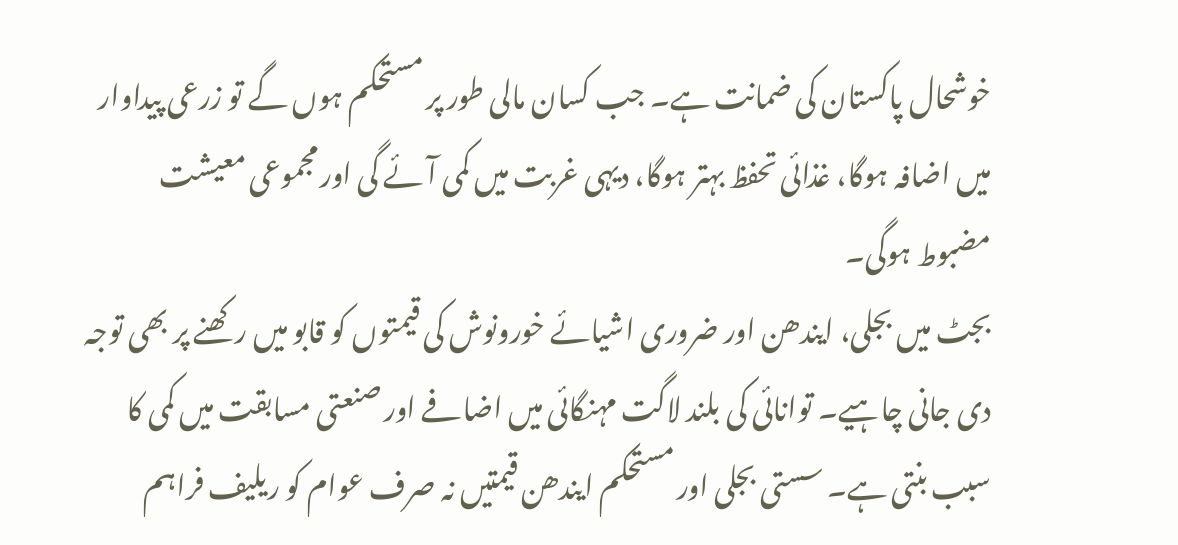خوشحال پاکستان کی ضمانت ہے۔ جب کسان مالی طور پر مستحکم ہوں گے تو زرعی پیداوار میں اضافہ ہوگا، غذائی تحفظ بہتر ہوگا، دیہی غربت میں کمی آئے گی اور مجموعی معیشت مضبوط ہوگی۔
بجٹ میں بجلی، ایندھن اور ضروری اشیائے خورونوش کی قیمتوں کو قابو میں رکھنے پر بھی توجہ دی جانی چاہیے۔ توانائی کی بلند لاگت مہنگائی میں اضافے اور صنعتی مسابقت میں کمی کا سبب بنتی ہے۔ سستی بجلی اور مستحکم ایندھن قیمتیں نہ صرف عوام کو ریلیف فراہم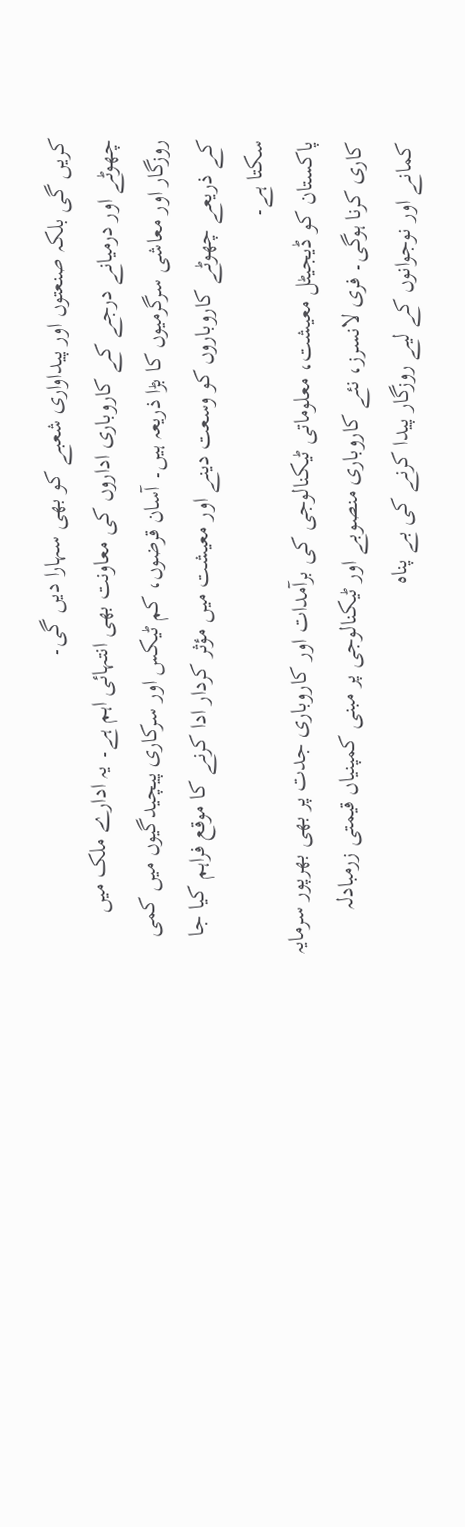کریں گی بلکہ صنعتوں اور پیداواری شعبے کو بھی سہارا دیں گی۔
چھوٹے اور درمیانے درجے کے کاروباری اداروں کی معاونت بھی انتہائی اہم ہے۔ یہ ادارے ملک میں روزگار اور معاشی سرگرمیوں کا بڑا ذریعہ ہیں۔ آسان قرضوں، کم ٹیکس اور سرکاری پیچیدگیوں میں کمی کے ذریعے چھوٹے کاروباروں کو وسعت دینے اور معیشت میں مؤثر کردار ادا کرنے کا موقع فراہم کیا جا سکتا ہے۔
پاکستان کو ڈیجیٹل معیشت، معلوماتی ٹیکنالوجی کی برآمدات اور کاروباری جدت پر بھی بھرپور سرمایہ کاری کرنا ہوگی۔ فری لانسرز، نئے کاروباری منصوبے اور ٹیکنالوجی پر مبنی کمپنیاں قیمتی زرمبادلہ کمانے اور نوجوانوں کے لیے روزگار پیدا کرنے کی بے پناہ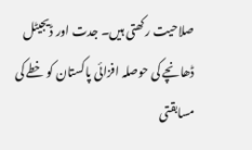صلاحیت رکھتی ہیں۔ جدت اور ڈیجیٹل ڈھانچے کی حوصلہ افزائی پاکستان کو خطے کی مسابقتی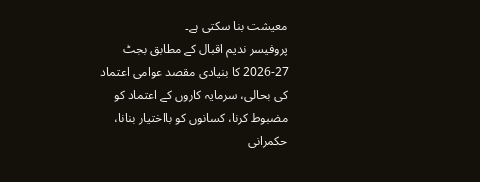معیشت بنا سکتی ہے۔
پروفیسر ندیم اقبال کے مطابق بجٹ 27-2026 کا بنیادی مقصد عوامی اعتماد کی بحالی، سرمایہ کاروں کے اعتماد کو مضبوط کرنا، کسانوں کو بااختیار بنانا، حکمرانی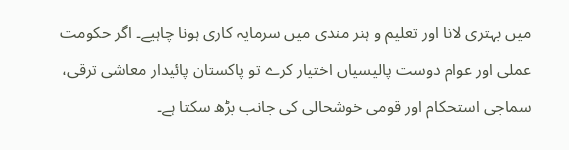میں بہتری لانا اور تعلیم و ہنر مندی میں سرمایہ کاری ہونا چاہیے۔ اگر حکومت عملی اور عوام دوست پالیسیاں اختیار کرے تو پاکستان پائیدار معاشی ترقی، سماجی استحکام اور قومی خوشحالی کی جانب بڑھ سکتا ہے۔